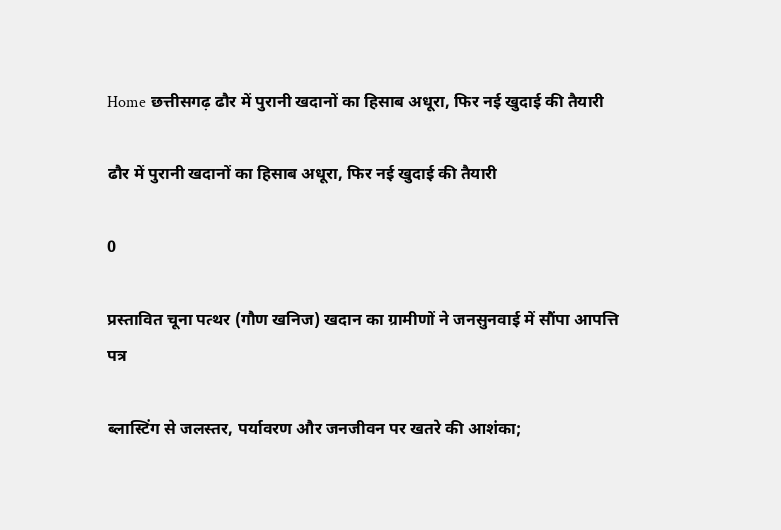Home छत्तीसगढ़ ढौर में पुरानी खदानों का हिसाब अधूरा, फिर नई खुदाई की तैयारी

ढौर में पुरानी खदानों का हिसाब अधूरा, फिर नई खुदाई की तैयारी

0

प्रस्तावित चूना पत्थर (गौण खनिज) खदान का ग्रामीणों ने जनसुनवाई में सौंपा आपत्ति पत्र

ब्लास्टिंग से जलस्तर, पर्यावरण और जनजीवन पर खतरे की आशंका;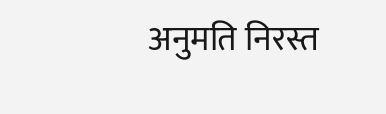अनुमति निरस्त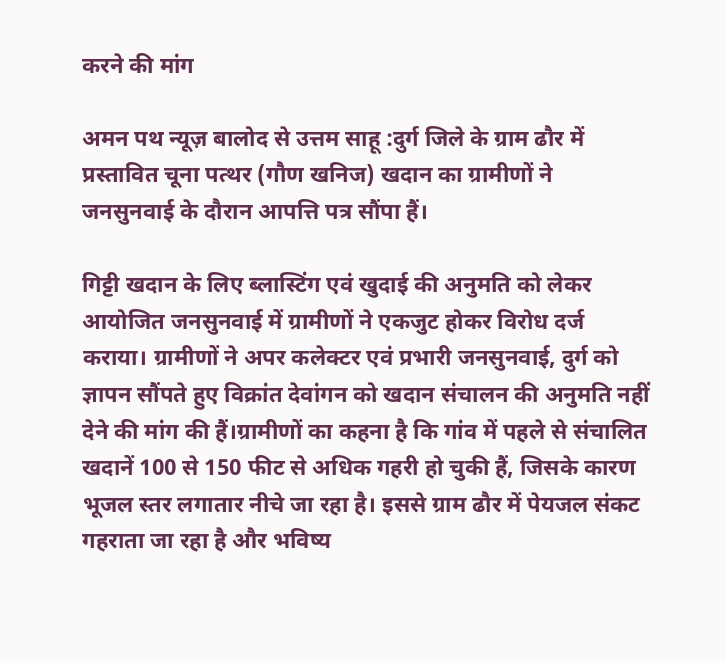करने की मांग

अमन पथ न्यूज़ बालोद से उत्तम साहू :दुर्ग जिले के ग्राम ढौर में प्रस्तावित चूना पत्थर (गौण खनिज) खदान का ग्रामीणों ने जनसुनवाई के दौरान आपत्ति पत्र सौंपा हैं।

गिट्टी खदान के लिए ब्लास्टिंग एवं खुदाई की अनुमति को लेकर आयोजित जनसुनवाई में ग्रामीणों ने एकजुट होकर विरोध दर्ज कराया। ग्रामीणों ने अपर कलेक्टर एवं प्रभारी जनसुनवाई, दुर्ग को ज्ञापन सौंपते हुए विक्रांत देवांगन को खदान संचालन की अनुमति नहीं देने की मांग की हैं।ग्रामीणों का कहना है कि गांव में पहले से संचालित खदानें 100 से 150 फीट से अधिक गहरी हो चुकी हैं, जिसके कारण भूजल स्तर लगातार नीचे जा रहा है। इससे ग्राम ढौर में पेयजल संकट गहराता जा रहा है और भविष्य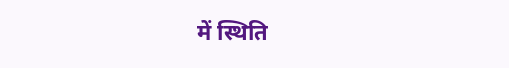में स्थिति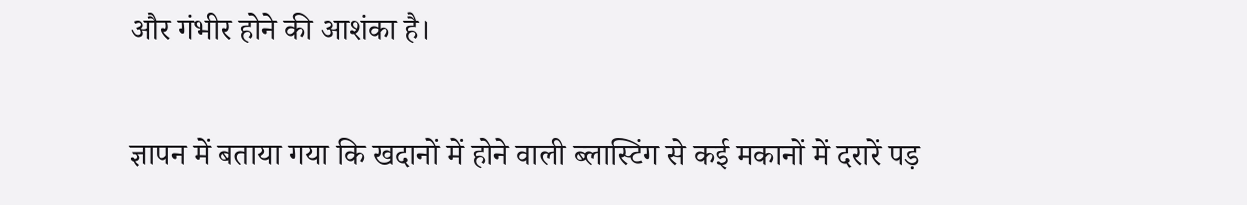और गंभीर होने की आशंका है।

ज्ञापन में बताया गया कि खदानों में होने वाली ब्लास्टिंग से कई मकानों में दरारें पड़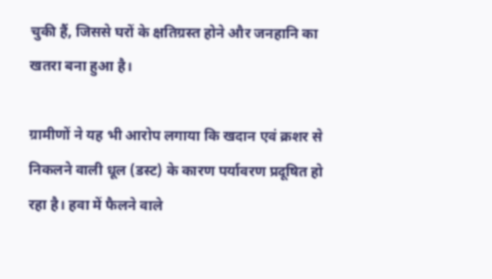चुकी हैं, जिससे घरों के क्षतिग्रस्त होने और जनहानि का खतरा बना हुआ है।

ग्रामीणों ने यह भी आरोप लगाया कि खदान एवं क्रशर से निकलने वाली धूल (डस्ट) के कारण पर्यावरण प्रदूषित हो रहा है। हवा में फैलने वाले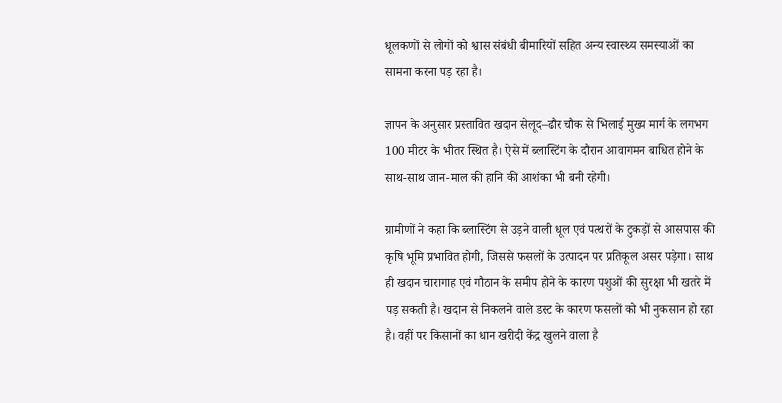धूलकणों से लोगों को श्वास संबंधी बीमारियों सहित अन्य स्वास्थ्य समस्याओं का सामना करना पड़ रहा है।

ज्ञापन के अनुसार प्रस्तावित खदान सेलूद–ढौर चौक से भिलाई मुख्य मार्ग के लगभग 100 मीटर के भीतर स्थित है। ऐसे में ब्लास्टिंग के दौरान आवागमन बाधित होने के साथ-साथ जान-माल की हानि की आशंका भी बनी रहेगी।

ग्रामीणों ने कहा कि ब्लास्टिंग से उड़ने वाली धूल एवं पत्थरों के टुकड़ों से आसपास की कृषि भूमि प्रभावित होगी, जिससे फसलों के उत्पादन पर प्रतिकूल असर पड़ेगा। साथ ही खदान चारागाह एवं गौठान के समीप होने के कारण पशुओं की सुरक्षा भी खतरे में पड़ सकती है। खदान से निकलने वाले डस्ट के कारण फसलों को भी नुकसान हो रहा है। वहीं पर किसानों का धान खरीदी केंद्र खुलने वाला है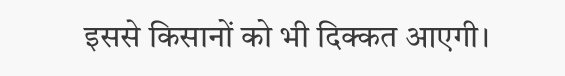इससे किसानों को भी दिक्कत आएगी।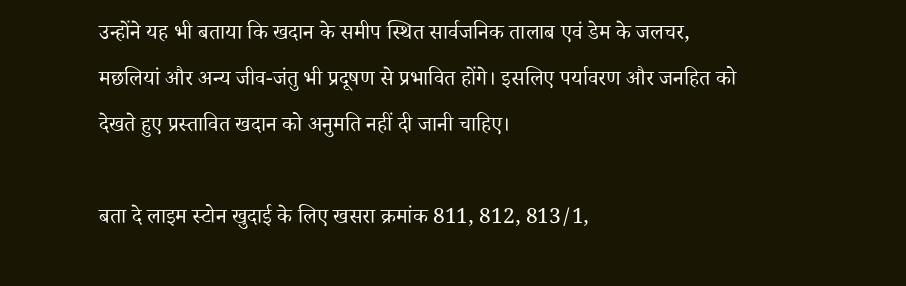उन्होंने यह भी बताया कि खदान के समीप स्थित सार्वजनिक तालाब एवं डेम के जलचर, मछलियां और अन्य जीव-जंतु भी प्रदूषण से प्रभावित होंगे। इसलिए पर्यावरण और जनहित को देखते हुए प्रस्तावित खदान को अनुमति नहीं दी जानी चाहिए।

बता दे लाइम स्टोन खुदाई के लिए खसरा क्रमांक 811, 812, 813/1,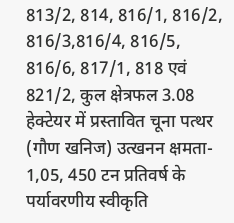813/2, 814, 816/1, 816/2, 816/3,816/4, 816/5, 816/6, 817/1, 818 एवं 821/2, कुल क्षेत्रफल 3.08 हेक्टेयर में प्रस्तावित चूना पत्थर (गौण खनिज) उत्खनन क्षमता- 1,05, 450 टन प्रतिवर्ष के पर्यावरणीय स्वीकृति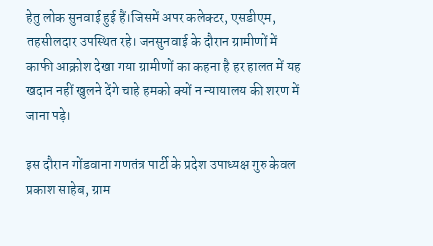हेतु लोक सुनवाई हुई हैं।जिसमें अपर कलेक्टर, एसडीएम, तहसीलदार उपस्थित रहे। जनसुनवाई के दौरान ग्रामीणों में काफी आक्रोश देखा गया ग्रामीणों का कहना है हर हालत में यह खदान नहीं खुलने देंगे चाहे हमको क्यों न न्यायालय की शरण में जाना पड़े।

इस दौरान गोंडवाना गणतंत्र पार्टी के प्रदेश उपाध्यक्ष गुरु केवल प्रकाश साहेब, ग्राम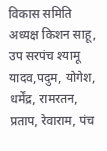विकास समिति अध्यक्ष किशन साहू, उप सरपंच श्यामू यादव,पदुम, योगेश, धर्मेंद्र, रामरतन, प्रताप, रेवाराम, पंच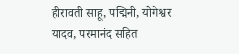हीरावती साहू, पद्मिनी, योगेश्वर यादव, परमानंद सहित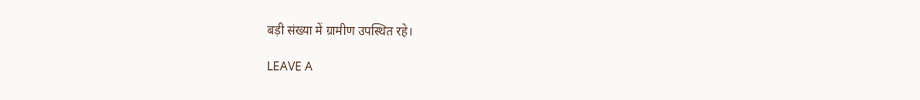बड़ी संख्या में ग्रामीण उपस्थित रहे।

LEAVE A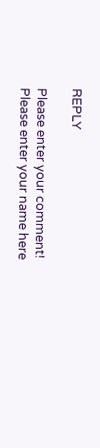REPLY

Please enter your comment!
Please enter your name here